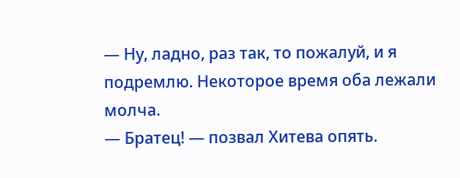— Ну, ладно, раз так, то пожалуй, и я подремлю. Некоторое время оба лежали молча.
— Братец! — позвал Хитева опять.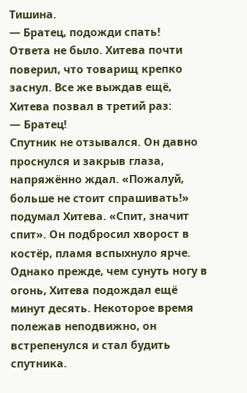Тишина.
— Братец, подожди спать!
Ответа не было. Хитева почти поверил, что товарищ крепко заснул. Все же выждав ещё, Хитева позвал в третий раз:
— Братец!
Спутник не отзывался. Он давно проснулся и закрыв глаза, напряжённо ждал. «Пожалуй, больше не стоит спрашивать!» подумал Хитева. «Спит, значит спит». Он подбросил хворост в костёр, пламя вспыхнуло ярче.
Однако прежде, чем сунуть ногу в огонь, Хитева подождал ещё минут десять. Некоторое время полежав неподвижно, он встрепенулся и стал будить спутника.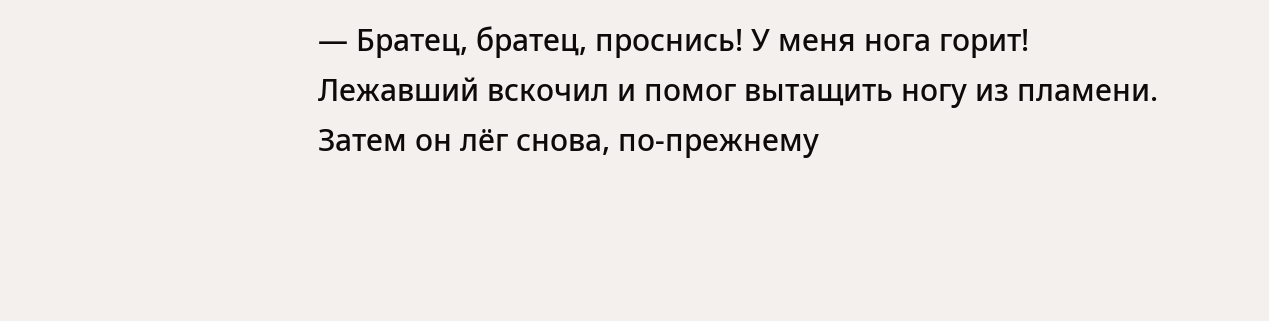— Братец, братец, проснись! У меня нога горит!
Лежавший вскочил и помог вытащить ногу из пламени. Затем он лёг снова, по-прежнему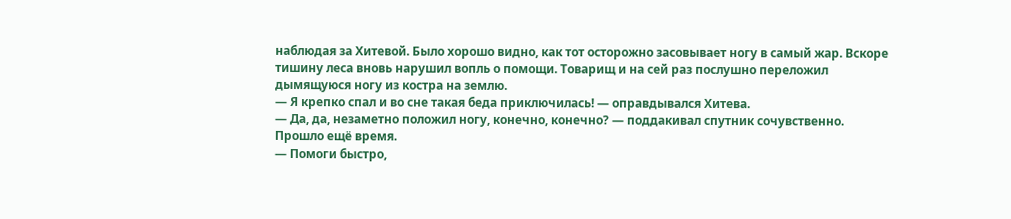наблюдая за Хитевой. Было хорошо видно, как тот осторожно засовывает ногу в самый жар. Вскоре тишину леса вновь нарушил вопль о помощи. Товарищ и на сей раз послушно переложил дымящуюся ногу из костра на землю.
— Я крепко спал и во сне такая беда приключилась! — оправдывался Хитева.
— Да, да, незаметно положил ногу, конечно, конечно? — поддакивал спутник сочувственно.
Прошло ещё время.
— Помоги быстро,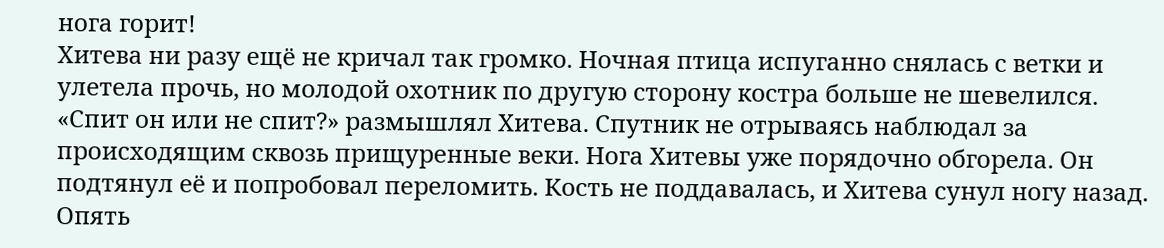нога горит!
Хитева ни разу ещё не кричал так громко. Ночная птица испуганно снялась с ветки и улетела прочь, но молодой охотник по другую сторону костра больше не шевелился. «Спит он или не спит?» размышлял Хитева. Спутник не отрываясь наблюдал за происходящим сквозь прищуренные веки. Нога Хитевы уже порядочно обгорела. Он подтянул её и попробовал переломить. Кость не поддавалась, и Хитева сунул ногу назад. Опять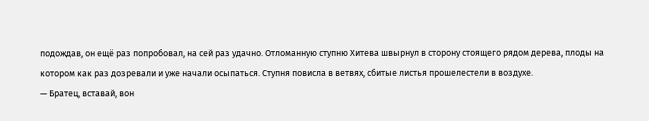подождав, он ещё раз попробовал, на сей раз удачно. Отломанную ступню Хитева швырнул в сторону стоящего рядом дерева, плоды на котором как раз дозревали и уже начали осыпаться. Ступня повисла в ветвях, сбитые листья прошелестели в воздухе.
— Братец, вставай, вон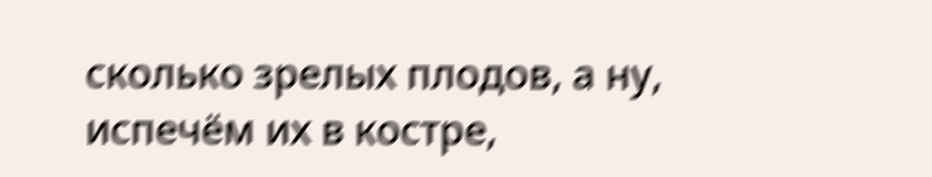сколько зрелых плодов, а ну, испечём их в костре,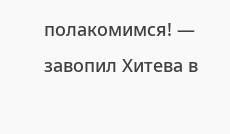полакомимся! — завопил Хитева в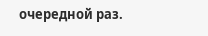очередной раз.